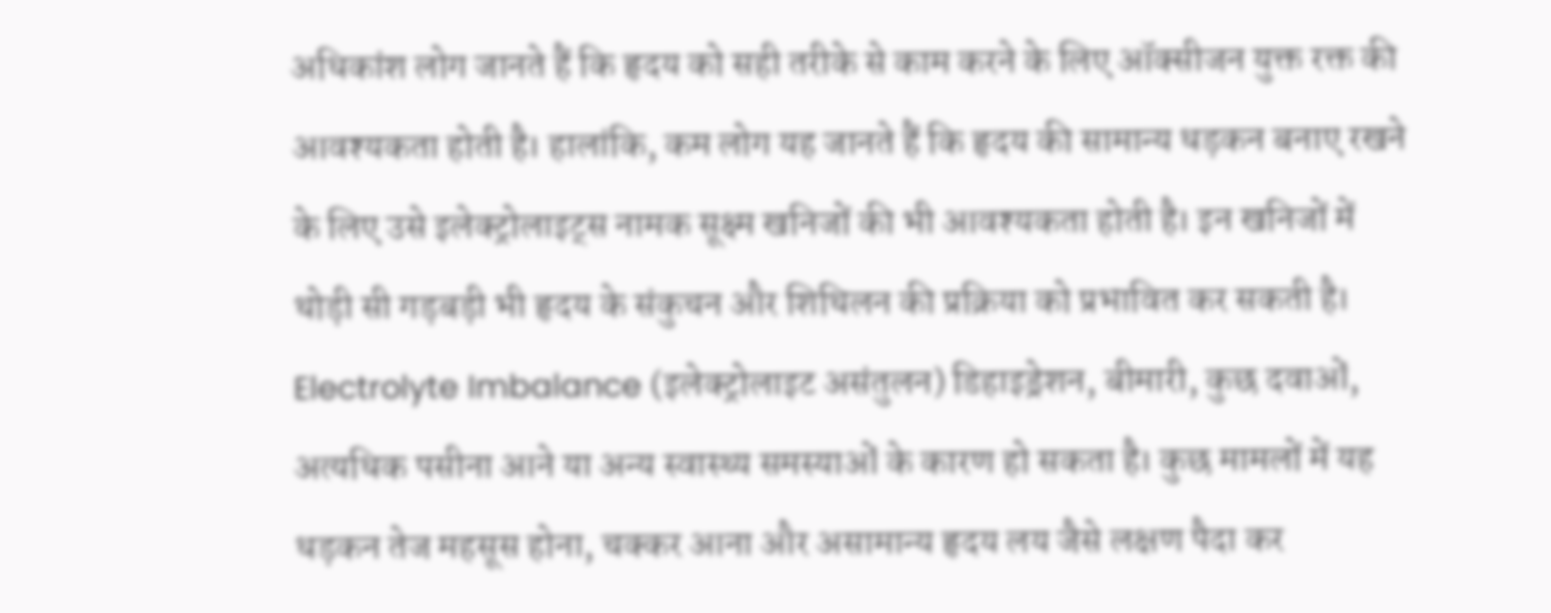अधिकांश लोग जानते हैं कि हृदय को सही तरीके से काम करने के लिए ऑक्सीजन युक्त रक्त की आवश्यकता होती है। हालांकि, कम लोग यह जानते हैं कि हृदय की सामान्य धड़कन बनाए रखने के लिए उसे इलेक्ट्रोलाइट्स नामक सूक्ष्म खनिजों की भी आवश्यकता होती है। इन खनिजों में थोड़ी सी गड़बड़ी भी हृदय के संकुचन और शिथिलन की प्रक्रिया को प्रभावित कर सकती है।
Electrolyte Imbalance (इलेक्ट्रोलाइट असंतुलन) डिहाइड्रेशन, बीमारी, कुछ दवाओं, अत्यधिक पसीना आने या अन्य स्वास्थ्य समस्याओं के कारण हो सकता है। कुछ मामलों में यह धड़कन तेज महसूस होना, चक्कर आना और असामान्य हृदय लय जैसे लक्षण पैदा कर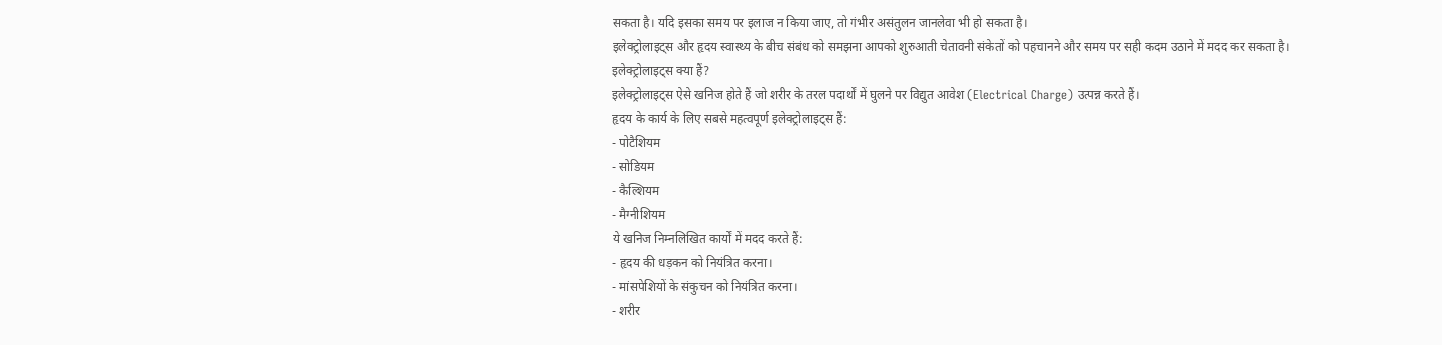सकता है। यदि इसका समय पर इलाज न किया जाए, तो गंभीर असंतुलन जानलेवा भी हो सकता है।
इलेक्ट्रोलाइट्स और हृदय स्वास्थ्य के बीच संबंध को समझना आपको शुरुआती चेतावनी संकेतों को पहचानने और समय पर सही कदम उठाने में मदद कर सकता है।
इलेक्ट्रोलाइट्स क्या हैं?
इलेक्ट्रोलाइट्स ऐसे खनिज होते हैं जो शरीर के तरल पदार्थों में घुलने पर विद्युत आवेश (Electrical Charge) उत्पन्न करते हैं।
हृदय के कार्य के लिए सबसे महत्वपूर्ण इलेक्ट्रोलाइट्स हैं:
- पोटैशियम
- सोडियम
- कैल्शियम
- मैग्नीशियम
ये खनिज निम्नलिखित कार्यों में मदद करते हैं:
- हृदय की धड़कन को नियंत्रित करना।
- मांसपेशियों के संकुचन को नियंत्रित करना।
- शरीर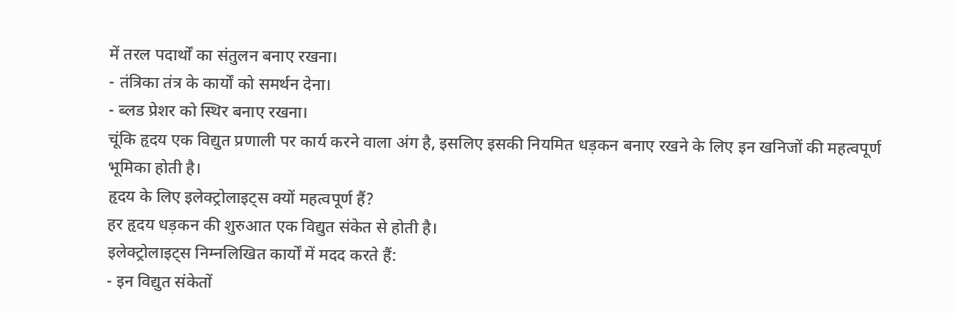में तरल पदार्थों का संतुलन बनाए रखना।
- तंत्रिका तंत्र के कार्यों को समर्थन देना।
- ब्लड प्रेशर को स्थिर बनाए रखना।
चूंकि हृदय एक विद्युत प्रणाली पर कार्य करने वाला अंग है, इसलिए इसकी नियमित धड़कन बनाए रखने के लिए इन खनिजों की महत्वपूर्ण भूमिका होती है।
हृदय के लिए इलेक्ट्रोलाइट्स क्यों महत्वपूर्ण हैं?
हर हृदय धड़कन की शुरुआत एक विद्युत संकेत से होती है।
इलेक्ट्रोलाइट्स निम्नलिखित कार्यों में मदद करते हैं:
- इन विद्युत संकेतों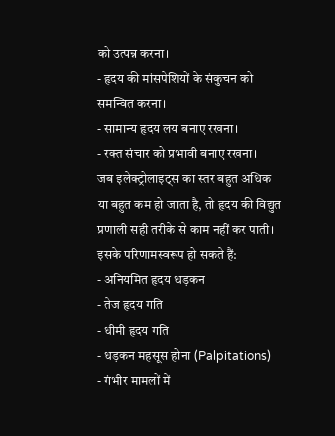को उत्पन्न करना।
- हृदय की मांसपेशियों के संकुचन को समन्वित करना।
- सामान्य हृदय लय बनाए रखना।
- रक्त संचार को प्रभावी बनाए रखना।
जब इलेक्ट्रोलाइट्स का स्तर बहुत अधिक या बहुत कम हो जाता है, तो हृदय की विद्युत प्रणाली सही तरीके से काम नहीं कर पाती।
इसके परिणामस्वरूप हो सकते हैं:
- अनियमित हृदय धड़कन
- तेज हृदय गति
- धीमी हृदय गति
- धड़कन महसूस होना (Palpitations)
- गंभीर मामलों में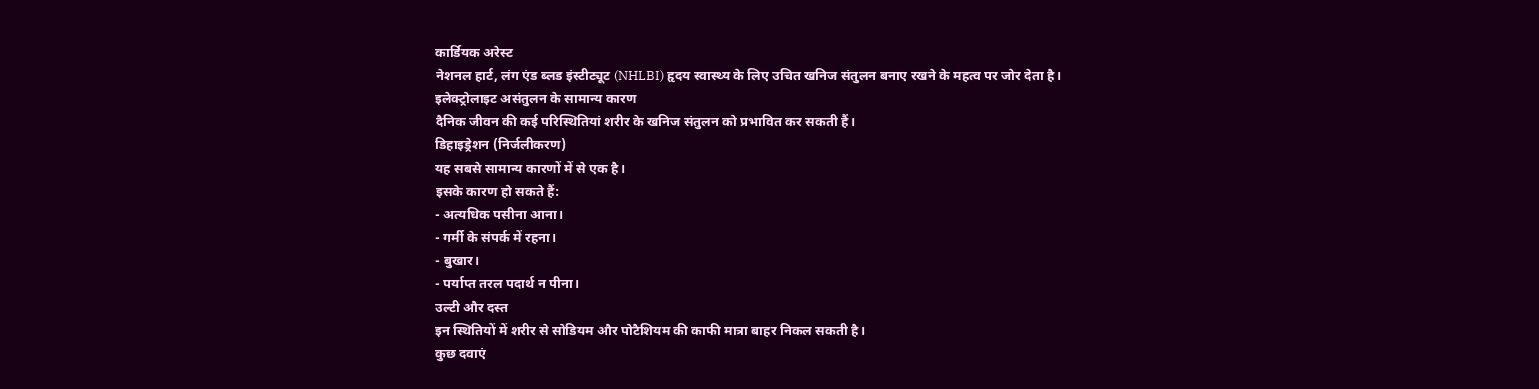कार्डियक अरेस्ट
नेशनल हार्ट, लंग एंड ब्लड इंस्टीट्यूट (NHLBI) हृदय स्वास्थ्य के लिए उचित खनिज संतुलन बनाए रखने के महत्व पर जोर देता है।
इलेक्ट्रोलाइट असंतुलन के सामान्य कारण
दैनिक जीवन की कई परिस्थितियां शरीर के खनिज संतुलन को प्रभावित कर सकती हैं।
डिहाइड्रेशन (निर्जलीकरण)
यह सबसे सामान्य कारणों में से एक है।
इसके कारण हो सकते हैं:
- अत्यधिक पसीना आना।
- गर्मी के संपर्क में रहना।
- बुखार।
- पर्याप्त तरल पदार्थ न पीना।
उल्टी और दस्त
इन स्थितियों में शरीर से सोडियम और पोटैशियम की काफी मात्रा बाहर निकल सकती है।
कुछ दवाएं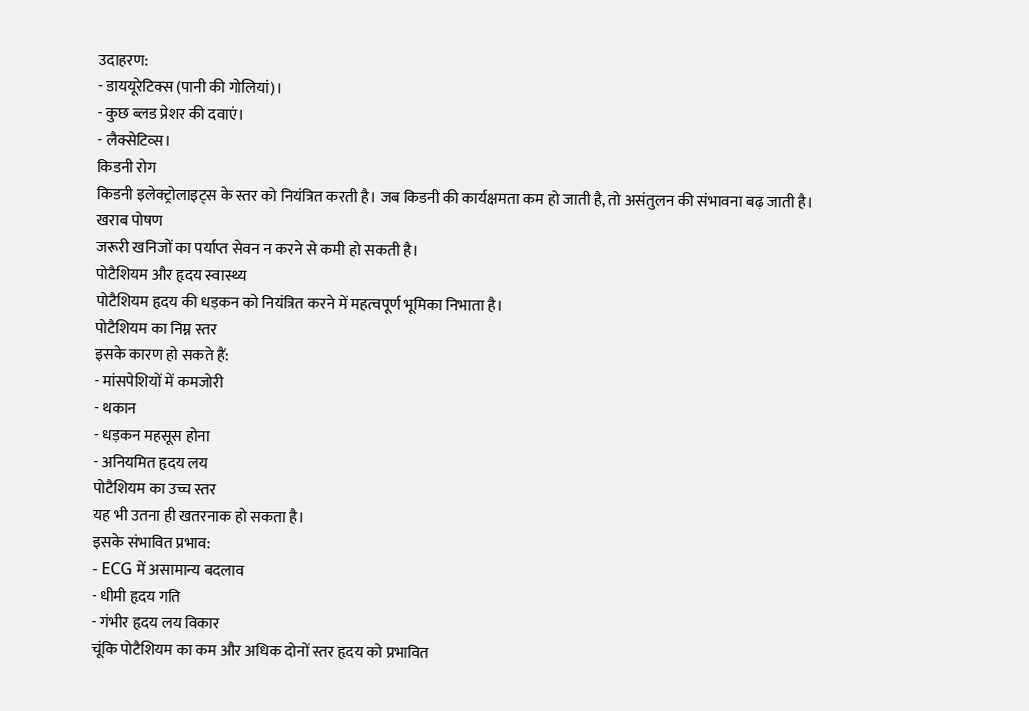उदाहरण:
- डाययूरेटिक्स (पानी की गोलियां)।
- कुछ ब्लड प्रेशर की दवाएं।
- लैक्सेटिव्स।
किडनी रोग
किडनी इलेक्ट्रोलाइट्स के स्तर को नियंत्रित करती है। जब किडनी की कार्यक्षमता कम हो जाती है, तो असंतुलन की संभावना बढ़ जाती है।
खराब पोषण
जरूरी खनिजों का पर्याप्त सेवन न करने से कमी हो सकती है।
पोटैशियम और हृदय स्वास्थ्य
पोटैशियम हृदय की धड़कन को नियंत्रित करने में महत्वपूर्ण भूमिका निभाता है।
पोटैशियम का निम्न स्तर
इसके कारण हो सकते हैं:
- मांसपेशियों में कमजोरी
- थकान
- धड़कन महसूस होना
- अनियमित हृदय लय
पोटैशियम का उच्च स्तर
यह भी उतना ही खतरनाक हो सकता है।
इसके संभावित प्रभाव:
- ECG में असामान्य बदलाव
- धीमी हृदय गति
- गंभीर हृदय लय विकार
चूंकि पोटैशियम का कम और अधिक दोनों स्तर हृदय को प्रभावित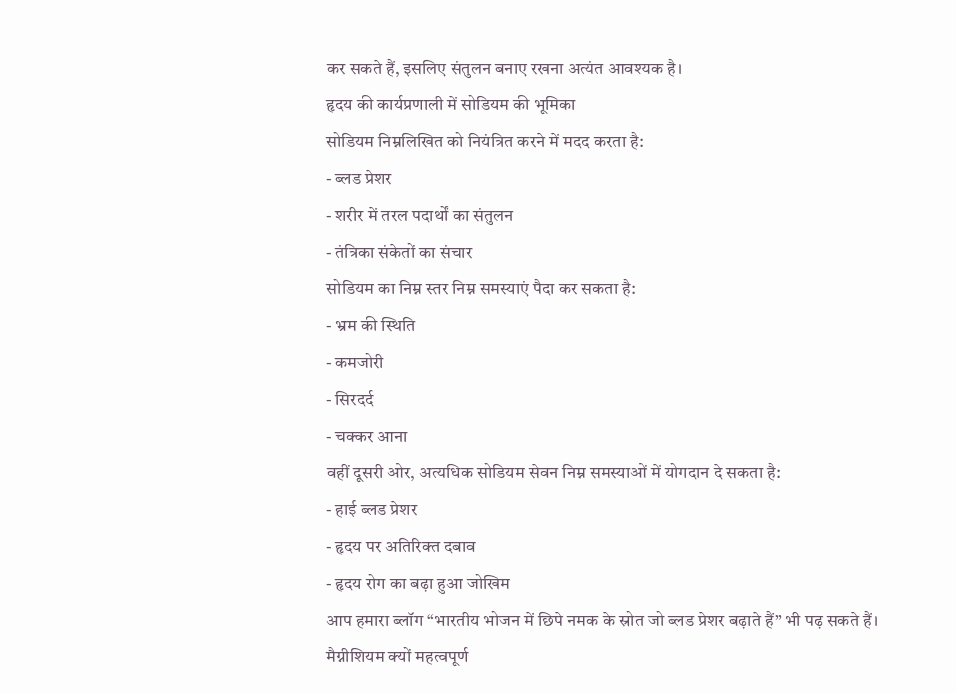कर सकते हैं, इसलिए संतुलन बनाए रखना अत्यंत आवश्यक है।
हृदय की कार्यप्रणाली में सोडियम की भूमिका
सोडियम निम्नलिखित को नियंत्रित करने में मदद करता है:
- ब्लड प्रेशर
- शरीर में तरल पदार्थों का संतुलन
- तंत्रिका संकेतों का संचार
सोडियम का निम्न स्तर निम्न समस्याएं पैदा कर सकता है:
- भ्रम की स्थिति
- कमजोरी
- सिरदर्द
- चक्कर आना
वहीं दूसरी ओर, अत्यधिक सोडियम सेवन निम्न समस्याओं में योगदान दे सकता है:
- हाई ब्लड प्रेशर
- हृदय पर अतिरिक्त दबाव
- हृदय रोग का बढ़ा हुआ जोखिम
आप हमारा ब्लॉग “भारतीय भोजन में छिपे नमक के स्रोत जो ब्लड प्रेशर बढ़ाते हैं” भी पढ़ सकते हैं।
मैग्नीशियम क्यों महत्वपूर्ण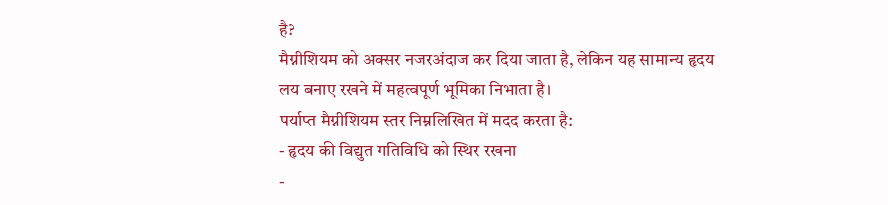है?
मैग्नीशियम को अक्सर नजरअंदाज कर दिया जाता है, लेकिन यह सामान्य हृदय लय बनाए रखने में महत्वपूर्ण भूमिका निभाता है।
पर्याप्त मैग्नीशियम स्तर निम्नलिखित में मदद करता है:
- हृदय की विद्युत गतिविधि को स्थिर रखना
-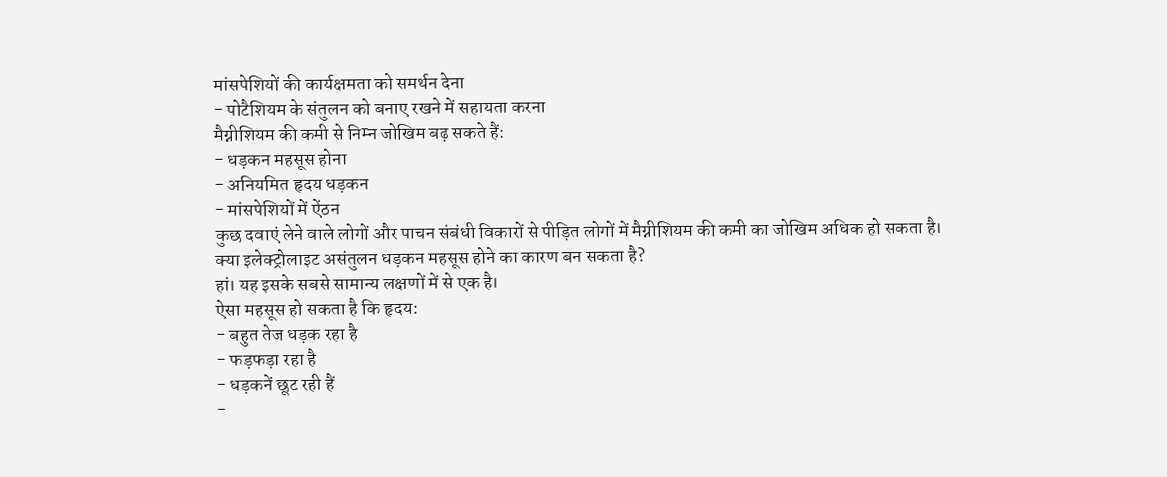मांसपेशियों की कार्यक्षमता को समर्थन देना
- पोटैशियम के संतुलन को बनाए रखने में सहायता करना
मैग्नीशियम की कमी से निम्न जोखिम बढ़ सकते हैं:
- धड़कन महसूस होना
- अनियमित हृदय धड़कन
- मांसपेशियों में ऐंठन
कुछ दवाएं लेने वाले लोगों और पाचन संबंधी विकारों से पीड़ित लोगों में मैग्नीशियम की कमी का जोखिम अधिक हो सकता है।
क्या इलेक्ट्रोलाइट असंतुलन धड़कन महसूस होने का कारण बन सकता है?
हां। यह इसके सबसे सामान्य लक्षणों में से एक है।
ऐसा महसूस हो सकता है कि हृदय:
- बहुत तेज धड़क रहा है
- फड़फड़ा रहा है
- धड़कनें छूट रही हैं
-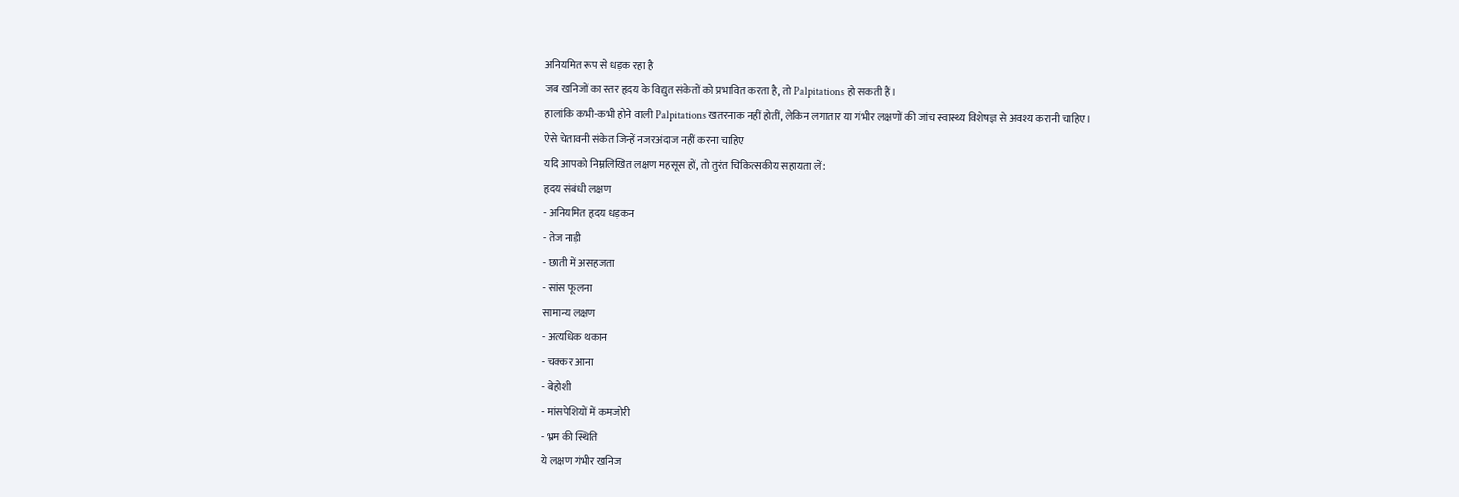अनियमित रूप से धड़क रहा है
जब खनिजों का स्तर हृदय के विद्युत संकेतों को प्रभावित करता है, तो Palpitations हो सकती हैं।
हालांकि कभी-कभी होने वाली Palpitations खतरनाक नहीं होतीं, लेकिन लगातार या गंभीर लक्षणों की जांच स्वास्थ्य विशेषज्ञ से अवश्य करानी चाहिए।
ऐसे चेतावनी संकेत जिन्हें नजरअंदाज नहीं करना चाहिए
यदि आपको निम्नलिखित लक्षण महसूस हों, तो तुरंत चिकित्सकीय सहायता लें:
हृदय संबंधी लक्षण
- अनियमित हृदय धड़कन
- तेज नाड़ी
- छाती में असहजता
- सांस फूलना
सामान्य लक्षण
- अत्यधिक थकान
- चक्कर आना
- बेहोशी
- मांसपेशियों में कमजोरी
- भ्रम की स्थिति
ये लक्षण गंभीर खनिज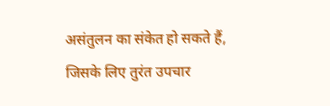असंतुलन का संकेत हो सकते हैं, जिसके लिए तुरंत उपचार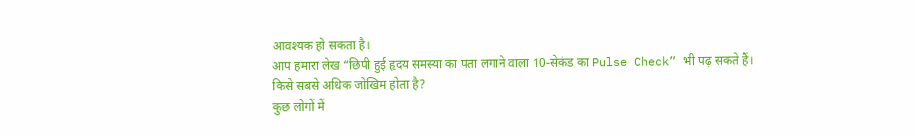आवश्यक हो सकता है।
आप हमारा लेख “छिपी हुई हृदय समस्या का पता लगाने वाला 10-सेकंड का Pulse Check” भी पढ़ सकते हैं।
किसे सबसे अधिक जोखिम होता है?
कुछ लोगों में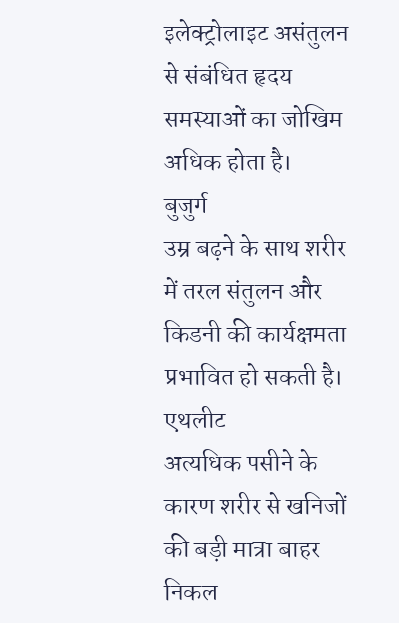इलेक्ट्रोलाइट असंतुलन से संबंधित हृदय समस्याओं का जोखिम अधिक होता है।
बुजुर्ग
उम्र बढ़ने के साथ शरीर में तरल संतुलन और किडनी की कार्यक्षमता प्रभावित हो सकती है।
एथलीट
अत्यधिक पसीने के कारण शरीर से खनिजों की बड़ी मात्रा बाहर निकल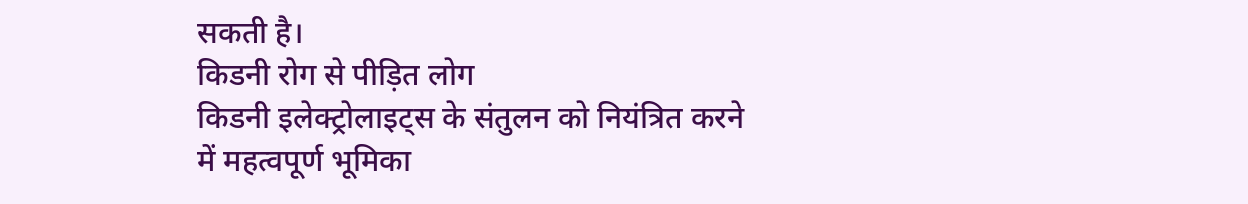सकती है।
किडनी रोग से पीड़ित लोग
किडनी इलेक्ट्रोलाइट्स के संतुलन को नियंत्रित करने में महत्वपूर्ण भूमिका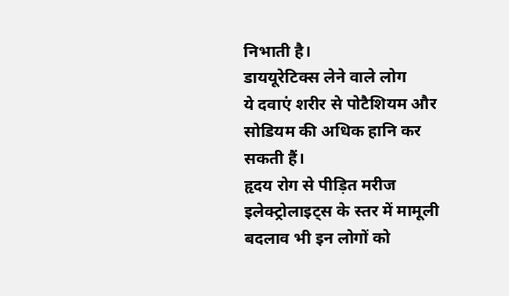निभाती है।
डाययूरेटिक्स लेने वाले लोग
ये दवाएं शरीर से पोटैशियम और सोडियम की अधिक हानि कर सकती हैं।
हृदय रोग से पीड़ित मरीज
इलेक्ट्रोलाइट्स के स्तर में मामूली बदलाव भी इन लोगों को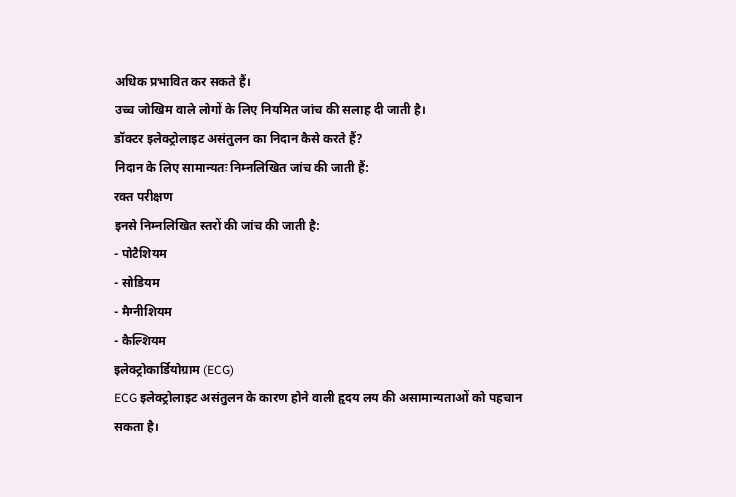अधिक प्रभावित कर सकते हैं।
उच्च जोखिम वाले लोगों के लिए नियमित जांच की सलाह दी जाती है।
डॉक्टर इलेक्ट्रोलाइट असंतुलन का निदान कैसे करते हैं?
निदान के लिए सामान्यतः निम्नलिखित जांच की जाती हैं:
रक्त परीक्षण
इनसे निम्नलिखित स्तरों की जांच की जाती है:
- पोटैशियम
- सोडियम
- मैग्नीशियम
- कैल्शियम
इलेक्ट्रोकार्डियोग्राम (ECG)
ECG इलेक्ट्रोलाइट असंतुलन के कारण होने वाली हृदय लय की असामान्यताओं को पहचान सकता है।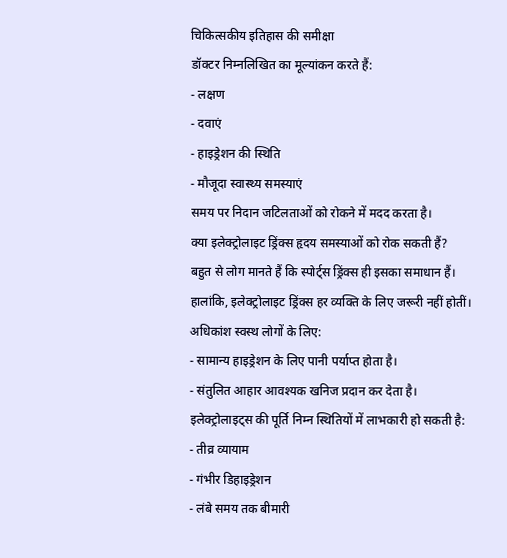चिकित्सकीय इतिहास की समीक्षा
डॉक्टर निम्नलिखित का मूल्यांकन करते हैं:
- लक्षण
- दवाएं
- हाइड्रेशन की स्थिति
- मौजूदा स्वास्थ्य समस्याएं
समय पर निदान जटिलताओं को रोकने में मदद करता है।
क्या इलेक्ट्रोलाइट ड्रिंक्स हृदय समस्याओं को रोक सकती हैं?
बहुत से लोग मानते हैं कि स्पोर्ट्स ड्रिंक्स ही इसका समाधान हैं।
हालांकि, इलेक्ट्रोलाइट ड्रिंक्स हर व्यक्ति के लिए जरूरी नहीं होतीं।
अधिकांश स्वस्थ लोगों के लिए:
- सामान्य हाइड्रेशन के लिए पानी पर्याप्त होता है।
- संतुलित आहार आवश्यक खनिज प्रदान कर देता है।
इलेक्ट्रोलाइट्स की पूर्ति निम्न स्थितियों में लाभकारी हो सकती है:
- तीव्र व्यायाम
- गंभीर डिहाइड्रेशन
- लंबे समय तक बीमारी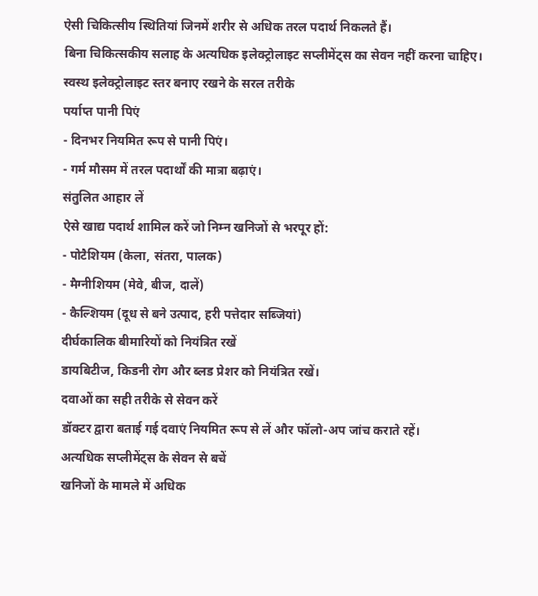ऐसी चिकित्सीय स्थितियां जिनमें शरीर से अधिक तरल पदार्थ निकलते हैं।
बिना चिकित्सकीय सलाह के अत्यधिक इलेक्ट्रोलाइट सप्लीमेंट्स का सेवन नहीं करना चाहिए।
स्वस्थ इलेक्ट्रोलाइट स्तर बनाए रखने के सरल तरीके
पर्याप्त पानी पिएं
- दिनभर नियमित रूप से पानी पिएं।
- गर्म मौसम में तरल पदार्थों की मात्रा बढ़ाएं।
संतुलित आहार लें
ऐसे खाद्य पदार्थ शामिल करें जो निम्न खनिजों से भरपूर हों:
- पोटैशियम (केला, संतरा, पालक)
- मैग्नीशियम (मेवे, बीज, दालें)
- कैल्शियम (दूध से बने उत्पाद, हरी पत्तेदार सब्जियां)
दीर्घकालिक बीमारियों को नियंत्रित रखें
डायबिटीज, किडनी रोग और ब्लड प्रेशर को नियंत्रित रखें।
दवाओं का सही तरीके से सेवन करें
डॉक्टर द्वारा बताई गई दवाएं नियमित रूप से लें और फॉलो-अप जांच कराते रहें।
अत्यधिक सप्लीमेंट्स के सेवन से बचें
खनिजों के मामले में अधिक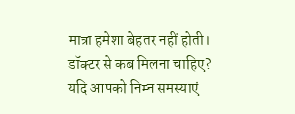मात्रा हमेशा बेहतर नहीं होती।
डॉक्टर से कब मिलना चाहिए?
यदि आपको निम्न समस्याएं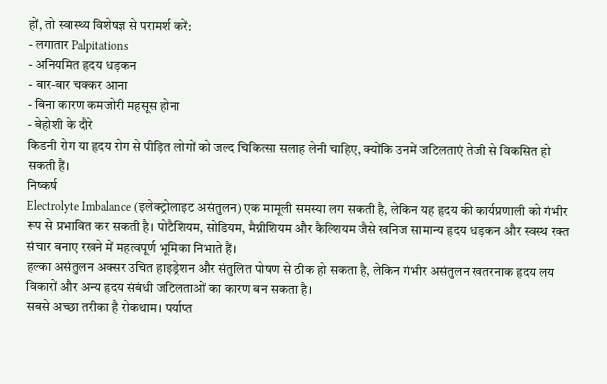हों, तो स्वास्थ्य विशेषज्ञ से परामर्श करें:
- लगातार Palpitations
- अनियमित हृदय धड़कन
- बार-बार चक्कर आना
- बिना कारण कमजोरी महसूस होना
- बेहोशी के दौरे
किडनी रोग या हृदय रोग से पीड़ित लोगों को जल्द चिकित्सा सलाह लेनी चाहिए, क्योंकि उनमें जटिलताएं तेजी से विकसित हो सकती हैं।
निष्कर्ष
Electrolyte Imbalance (इलेक्ट्रोलाइट असंतुलन) एक मामूली समस्या लग सकती है, लेकिन यह हृदय की कार्यप्रणाली को गंभीर रूप से प्रभावित कर सकती है। पोटैशियम, सोडियम, मैग्नीशियम और कैल्शियम जैसे खनिज सामान्य हृदय धड़कन और स्वस्थ रक्त संचार बनाए रखने में महत्वपूर्ण भूमिका निभाते हैं।
हल्का असंतुलन अक्सर उचित हाइड्रेशन और संतुलित पोषण से ठीक हो सकता है, लेकिन गंभीर असंतुलन खतरनाक हृदय लय विकारों और अन्य हृदय संबंधी जटिलताओं का कारण बन सकता है।
सबसे अच्छा तरीका है रोकथाम। पर्याप्त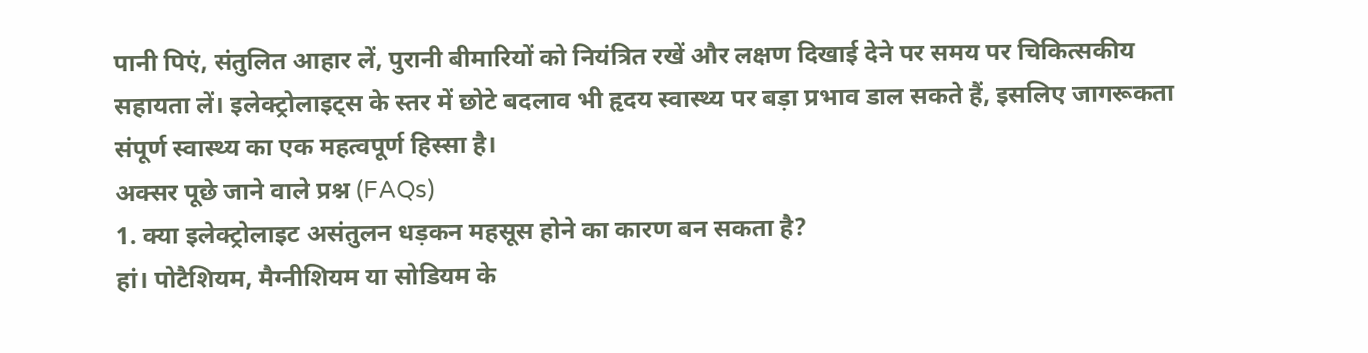पानी पिएं, संतुलित आहार लें, पुरानी बीमारियों को नियंत्रित रखें और लक्षण दिखाई देने पर समय पर चिकित्सकीय सहायता लें। इलेक्ट्रोलाइट्स के स्तर में छोटे बदलाव भी हृदय स्वास्थ्य पर बड़ा प्रभाव डाल सकते हैं, इसलिए जागरूकता संपूर्ण स्वास्थ्य का एक महत्वपूर्ण हिस्सा है।
अक्सर पूछे जाने वाले प्रश्न (FAQs)
1. क्या इलेक्ट्रोलाइट असंतुलन धड़कन महसूस होने का कारण बन सकता है?
हां। पोटैशियम, मैग्नीशियम या सोडियम के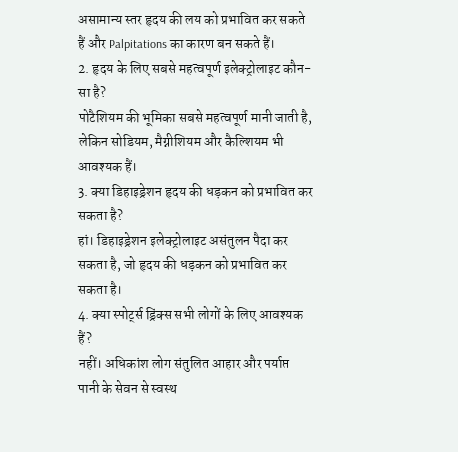असामान्य स्तर हृदय की लय को प्रभावित कर सकते हैं और Palpitations का कारण बन सकते हैं।
2. हृदय के लिए सबसे महत्वपूर्ण इलेक्ट्रोलाइट कौन-सा है?
पोटैशियम की भूमिका सबसे महत्वपूर्ण मानी जाती है, लेकिन सोडियम, मैग्नीशियम और कैल्शियम भी आवश्यक हैं।
3. क्या डिहाइड्रेशन हृदय की धड़कन को प्रभावित कर सकता है?
हां। डिहाइड्रेशन इलेक्ट्रोलाइट असंतुलन पैदा कर सकता है, जो हृदय की धड़कन को प्रभावित कर सकता है।
4. क्या स्पोर्ट्स ड्रिंक्स सभी लोगों के लिए आवश्यक हैं?
नहीं। अधिकांश लोग संतुलित आहार और पर्याप्त पानी के सेवन से स्वस्थ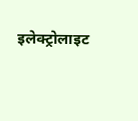इलेक्ट्रोलाइट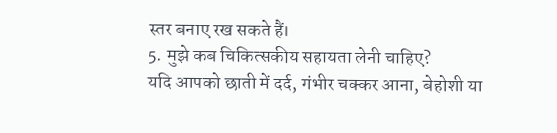स्तर बनाए रख सकते हैं।
5. मुझे कब चिकित्सकीय सहायता लेनी चाहिए?
यदि आपको छाती में दर्द, गंभीर चक्कर आना, बेहोशी या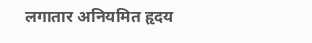लगातार अनियमित हृदय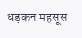धड़कन महसूस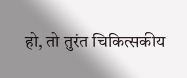हो, तो तुरंत चिकित्सकीय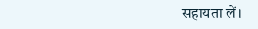सहायता लें।